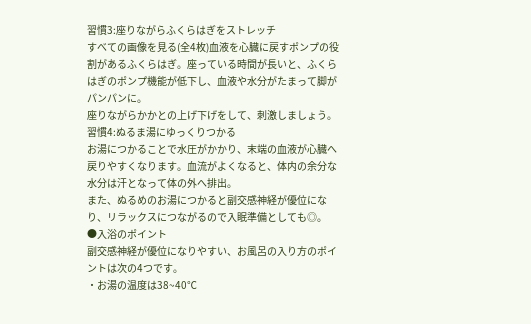習慣3:座りながらふくらはぎをストレッチ
すべての画像を見る(全4枚)血液を心臓に戻すポンプの役割があるふくらはぎ。座っている時間が長いと、ふくらはぎのポンプ機能が低下し、血液や水分がたまって脚がパンパンに。
座りながらかかとの上げ下げをして、刺激しましょう。
習慣4:ぬるま湯にゆっくりつかる
お湯につかることで水圧がかかり、末端の血液が心臓へ戻りやすくなります。血流がよくなると、体内の余分な水分は汗となって体の外へ排出。
また、ぬるめのお湯につかると副交感神経が優位になり、リラックスにつながるので入眠準備としても◎。
●入浴のポイント
副交感神経が優位になりやすい、お風呂の入り方のポイントは次の4つです。
・お湯の温度は38~40℃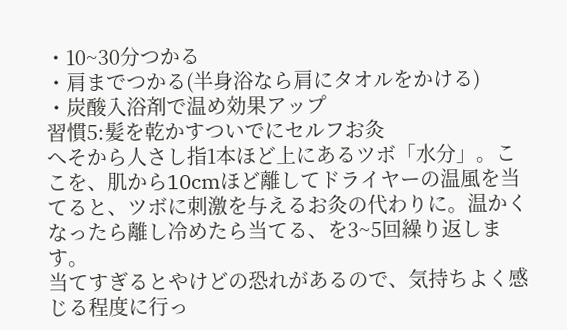・10~30分つかる
・肩までつかる(半身浴なら肩にタオルをかける)
・炭酸入浴剤で温め効果アップ
習慣5:髪を乾かすついでにセルフお灸
へそから人さし指1本ほど上にあるツボ「水分」。ここを、肌から10cmほど離してドライヤーの温風を当てると、ツボに刺激を与えるお灸の代わりに。温かくなったら離し冷めたら当てる、を3~5回繰り返します。
当てすぎるとやけどの恐れがあるので、気持ちよく感じる程度に行っ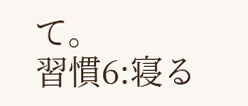て。
習慣6:寝る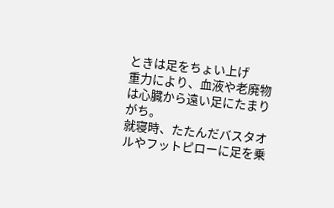ときは足をちょい上げ
重力により、血液や老廃物は心臓から遠い足にたまりがち。
就寝時、たたんだバスタオルやフットピローに足を乗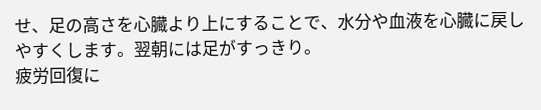せ、足の高さを心臓より上にすることで、水分や血液を心臓に戻しやすくします。翌朝には足がすっきり。
疲労回復に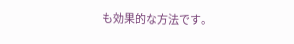も効果的な方法です。